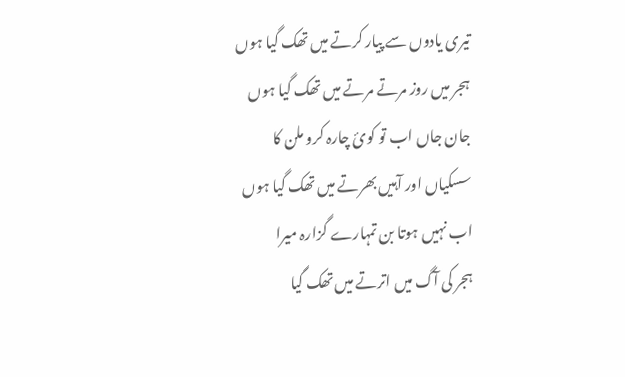تیری یادوں سے پیار کرتے میں تھک گیا ہوں
ہجر میں روز مرتے مرتے میں تھک گیا ہوں
جان جاں اب تو کوئ چارہ کرو ملن کا
سسکیاں اور آہیں بھرتے میں تھک گیا ہوں
اب نہیں ہوتا بن تمہارے گزارہ میرا
ہجر کی آگ میں اترتے میں تھک گیا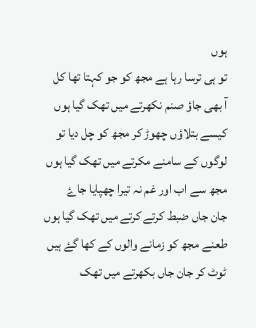ہوں
تو ہی ترسا رہا ہے مجھ کو جو کہتا تھا کل
آ بھی جاؤ صنم نکھرتے میں تھک گیا ہوں
کیسے بتلاؤں چھوڑ کر مجھ کو چل دیا تو
لوگوں کے سامنے مکرتے میں تھک گیا ہوں
مجھ سے اب اور غم نہ تیرا چھپایا جاۓ
جان جاں ضبط کرتے کرتے میں تھک گیا ہوں
طعنے مجھ کو زمانے والوں کے کھا گۓ ہیں
ٹوٹ کر جان جاں بکھرتے میں تھک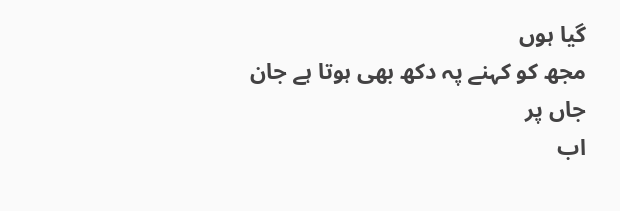گیا ہوں
مجھ کو کہنے پہ دکھ بھی ہوتا ہے جان جاں پر
اب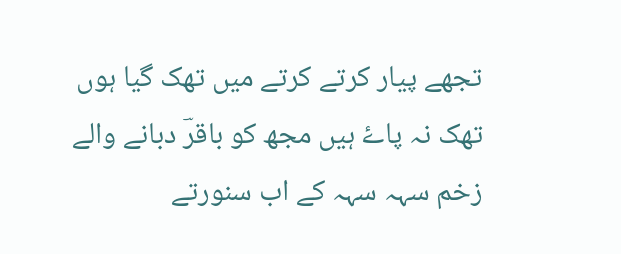تجھے پیار کرتے کرتے میں تھک گیا ہوں
تھک نہ پاۓ ہیں مجھ کو باقرؔ دبانے والے
زخم سہہ سہہ کے اب سنورتے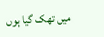میں تھک گیا ہوں